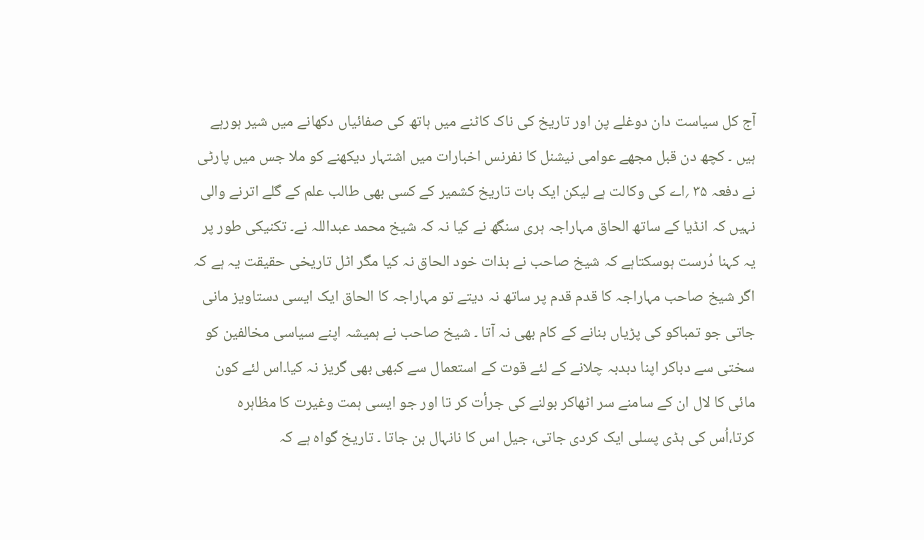آج کل سیاست دان دوغلے پن اور تاریخ کی ناک کاٹنے میں ہاتھ کی صفائیاں دکھانے میں شیر ہورہے ہیں ۔ کچھ دن قبل مجھے عوامی نیشنل کا نفرنس اخبارات میں اشتہار دیکھنے کو ملا جس میں پارٹی نے دفعہ ۳۵ ؍اے کی وکالت ہے لیکن ایک بات تاریخ کشمیر کے کسی بھی طالب علم کے گلے اترنے والی نہیں کہ انڈیا کے ساتھ الحاق مہاراجہ ہری سنگھ نے کیا نہ کہ شیخ محمد عبداللہ نے۔ تکنیکی طور پر یہ کہنا دُرست ہوسکتاہے کہ شیخ صاحب نے بذات خود الحاق نہ کیا مگر اٹل تاریخی حقیقت یہ ہے کہ اگر شیخ صاحب مہاراجہ کا قدم قدم پر ساتھ نہ دیتے تو مہاراجہ کا الحاق ایک ایسی دستاویز مانی جاتی جو تمباکو کی پڑیاں بنانے کے کام بھی نہ آتا ۔ شیخ صاحب نے ہمیشہ اپنے سیاسی مخالفین کو سختی سے دباکر اپنا دبدبہ چلانے کے لئے قوت کے استعمال سے کبھی بھی گریز نہ کیا۔اس لئے کون مائی کا لال ان کے سامنے سر اٹھاکر بولنے کی جرأت کر تا اور جو ایسی ہمت وغیرت کا مظاہرہ کرتا،اُس کی ہڈی پسلی ایک کردی جاتی، جیل اس کا نانہال بن جاتا ۔ تاریخ گواہ ہے کہ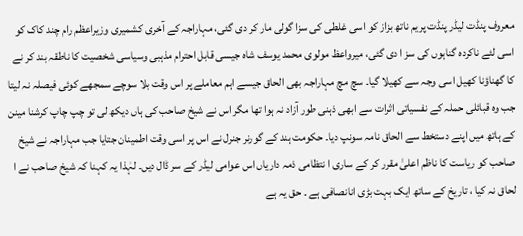معروف پنڈت لیڈر پنڈت پریم ناتھ بزاز کو اسی غلطی کی سزا گولی مار کر دی گئی، مہاراجہ کے آخری کشمیری وزیراعظم رام چند کاک کو اسی لئے ناکردہ گناہوں کی سز ا دی گئی، میرواعظ مولوی محمد یوسف شاہ جیسی قابل احترام مذہبی وسیاسی شخصیت کا ناطقہ بند کر نے کا گھناؤنا کھیل اسی وجہ سے کھیلا گیا۔ سچ مچ مہاراجہ بھی الحاق جیسے اہم معاملے پر اس وقت بلا سوچے سمجھے کوئی فیصلہ نہ لیتا جب وہ قبائلی حملہ کے نفسیاتی اثرات سے ابھی ذہنی طور آزاد نہ ہوا تھا مگر اس نے شیخ صاحب کی ہاں دیکھ لی تو چپ چاپ کرشنا مینن کے ہاتھ میں اپنے دستخط سے الحاق نامہ سونپ دیا۔ حکومت ہند کے گورنر جنرل نے اس پر اسی وقت اطمینان جتایا جب مہاراجہ نے شیخ صاحب کو ریاست کا ناظم اعلیٰ مقرر کر کے ساری ا نتظامی ذمہ داریاں اس عوامی لیڈر کے سر ڈال دیں۔ لہٰذا یہ کہنا کہ شیخ صاحب نے ا لحاق نہ کیا ، تاریخ کے ساتھ ایک بہت بڑی انانصافی ہے ۔ حق یہ ہے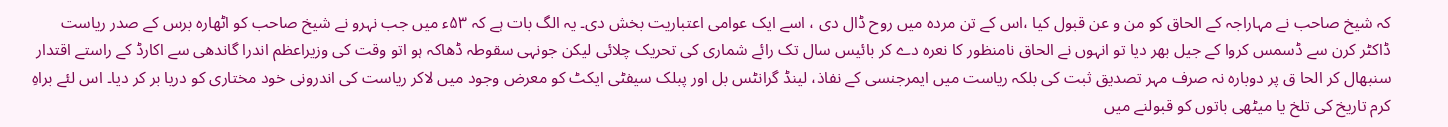کہ شیخ صاحب نے مہاراجہ کے الحاق کو من و عن قبول کیا ،اس کے تن مردہ میں روح ڈال دی ، اسے ایک عوامی اعتباریت بخش دی۔ یہ الگ بات ہے کہ ۵۳ء میں جب نہرو نے شیخ صاحب کو اٹھارہ برس کے صدر ریاست ڈاکٹر کرن سے ڈسمس کروا کے جیل بھر دیا تو انہوں نے الحاق نامنظور کا نعرہ دے کر بائیس سال تک رائے شماری کی تحریک چلائی لیکن جونہی سقوطہ ڈھاکہ ہو اتو وقت کی وزیراعظم اندرا گاندھی سے اکارڈ کے راستے اقتدار سنبھال کر الحا ق پر دوبارہ نہ صرف مہر تصدیق ثبت کی بلکہ ریاست میں ایمرجنسی کے نفاذ، لینڈ گرانٹس بل اور پبلک سیفٹی ایکٹ کو معرض وجود میں لاکر ریاست کی اندرونی خود مختاری کو دریا بر کر دیا۔ اس لئے براہِ کرم تاریخ کی تلخ یا میٹھی باتوں کو قبولنے میں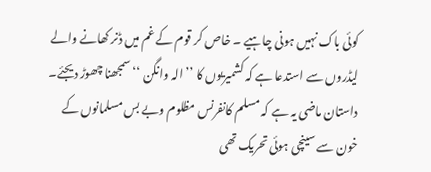کوئی باک نہیں ہونی چاہیے ۔ خاص کر قوم کے غم میں ڈنر کھانے والے لیڈروں سے استدعا ہے کہ کشمیریوں کا ’’الہ وانگن ‘‘ سمجھنا چھوڑ دیجئے۔ داستان ماضی یہ ہے کہ مسلم کانفرنس مظلوم وبے بس مسلمانوں کے خون سے سینچی ہوئی تحریک تھی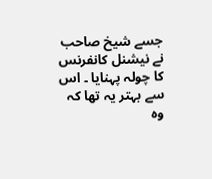جسے شیخ صاحب نے نیشنل کانفرنس کا چولہ پہنایا ۔ اس سے بہتر یہ تھا کہ وہ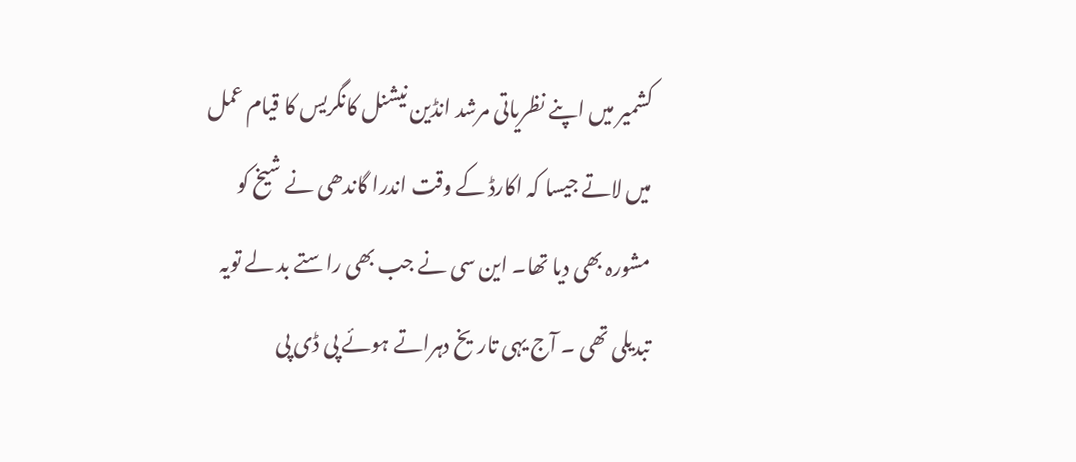کشمیر میں اپنے نظریاتی مرشد انڈین نیشنل کانگریس کا قیام عمل میں لاتے جیسا کہ اکارڈ کے وقت اندرا گاندھی نے شیخ کو مشورہ بھی دیا تھا۔ این سی نے جب بھی راستے بد لے تویہ تبدیلی تھی ۔ آج یہی تاریخ دہراتے ہوئے پی ڈی پی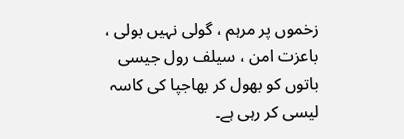زخموں پر مرہم ، گولی نہیں بولی ، باعزت امن ، سیلف رول جیسی باتوں کو بھول کر بھاجپا کی کاسہ لیسی کر رہی ہے۔